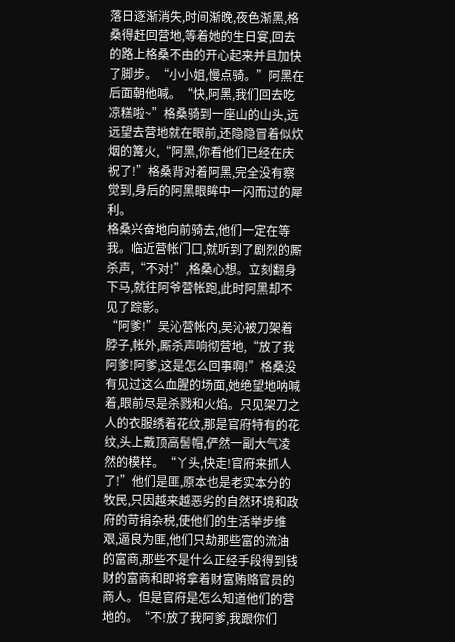落日逐渐消失,时间渐晚,夜色渐黑,格桑得赶回营地,等着她的生日宴,回去的路上格桑不由的开心起来并且加快了脚步。“小小姐,慢点骑。”阿黑在后面朝他喊。“快,阿黑,我们回去吃凉糕啦~”格桑骑到一座山的山头,远远望去营地就在眼前,还隐隐冒着似炊烟的篝火,“阿黑,你看他们已经在庆祝了!”格桑背对着阿黑,完全没有察觉到,身后的阿黑眼眸中一闪而过的犀利。
格桑兴奋地向前骑去,他们一定在等我。临近营帐门口,就听到了剧烈的厮杀声,“不对!”,格桑心想。立刻翻身下马,就往阿爷营帐跑,此时阿黑却不见了踪影。
“阿爹!”吴沁营帐内,吴沁被刀架着脖子,帐外,厮杀声响彻营地,“放了我阿爹!阿爹,这是怎么回事啊!”格桑没有见过这么血腥的场面,她绝望地呐喊着,眼前尽是杀戮和火焰。只见架刀之人的衣服绣着花纹,那是官府特有的花纹,头上戴顶高髻帽,俨然一副大气凌然的模样。“丫头,快走!官府来抓人了!”他们是匪,原本也是老实本分的牧民,只因越来越恶劣的自然环境和政府的苛捐杂税,使他们的生活举步维艰,逼良为匪,他们只劫那些富的流油的富商,那些不是什么正经手段得到钱财的富商和即将拿着财富贿赂官员的商人。但是官府是怎么知道他们的营地的。“不!放了我阿爹,我跟你们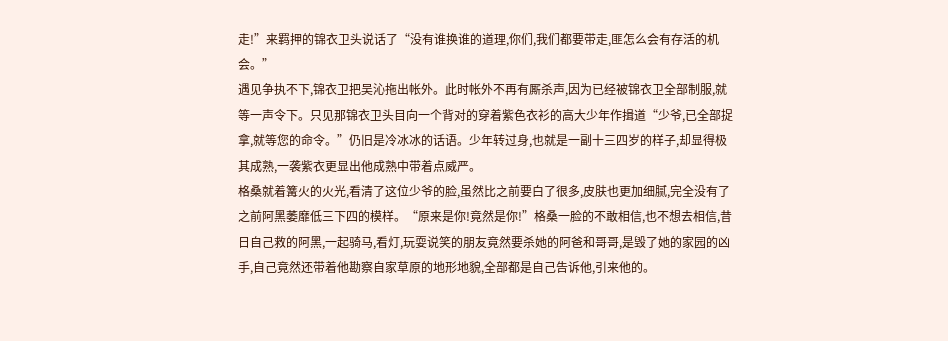走!”来羁押的锦衣卫头说话了“没有谁换谁的道理,你们,我们都要带走,匪怎么会有存活的机会。”
遇见争执不下,锦衣卫把吴沁拖出帐外。此时帐外不再有厮杀声,因为已经被锦衣卫全部制服,就等一声令下。只见那锦衣卫头目向一个背对的穿着紫色衣衫的高大少年作揖道“少爷,已全部捉拿,就等您的命令。”仍旧是冷冰冰的话语。少年转过身,也就是一副十三四岁的样子,却显得极其成熟,一袭紫衣更显出他成熟中带着点威严。
格桑就着篝火的火光,看清了这位少爷的脸,虽然比之前要白了很多,皮肤也更加细腻,完全没有了之前阿黑萎靡低三下四的模样。“原来是你!竟然是你!”格桑一脸的不敢相信,也不想去相信,昔日自己救的阿黑,一起骑马,看灯,玩耍说笑的朋友竟然要杀她的阿爸和哥哥,是毁了她的家园的凶手,自己竟然还带着他勘察自家草原的地形地貌,全部都是自己告诉他,引来他的。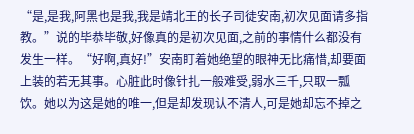“是,是我,阿黑也是我,我是靖北王的长子司徒安南,初次见面请多指教。”说的毕恭毕敬,好像真的是初次见面,之前的事情什么都没有发生一样。“好啊,真好!”安南盯着她绝望的眼神无比痛惜,却要面上装的若无其事。心脏此时像针扎一般难受,弱水三千,只取一瓢饮。她以为这是她的唯一,但是却发现认不清人,可是她却忘不掉之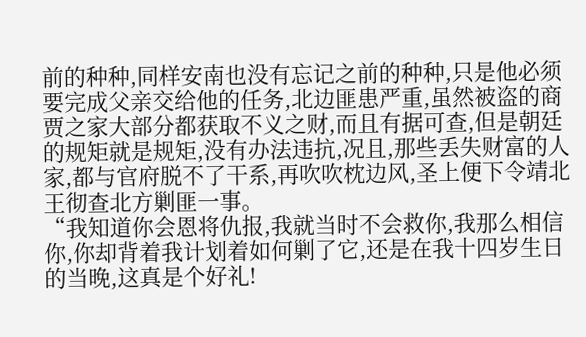前的种种,同样安南也没有忘记之前的种种,只是他必须要完成父亲交给他的任务,北边匪患严重,虽然被盗的商贾之家大部分都获取不义之财,而且有据可查,但是朝廷的规矩就是规矩,没有办法违抗,况且,那些丢失财富的人家,都与官府脱不了干系,再吹吹枕边风,圣上便下令靖北王彻查北方剿匪一事。
“我知道你会恩将仇报,我就当时不会救你,我那么相信你,你却背着我计划着如何剿了它,还是在我十四岁生日的当晚,这真是个好礼!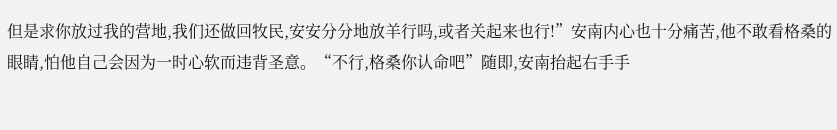但是求你放过我的营地,我们还做回牧民,安安分分地放羊行吗,或者关起来也行!”安南内心也十分痛苦,他不敢看格桑的眼睛,怕他自己会因为一时心软而违背圣意。“不行,格桑你认命吧”随即,安南抬起右手手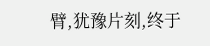臂,犹豫片刻,终于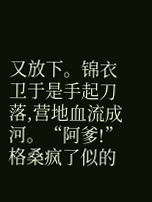又放下。锦衣卫于是手起刀落,营地血流成河。“阿爹!”格桑疯了似的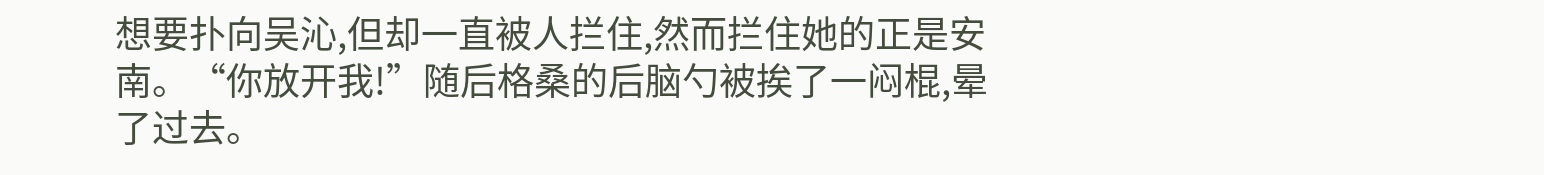想要扑向吴沁,但却一直被人拦住,然而拦住她的正是安南。“你放开我!”随后格桑的后脑勺被挨了一闷棍,晕了过去。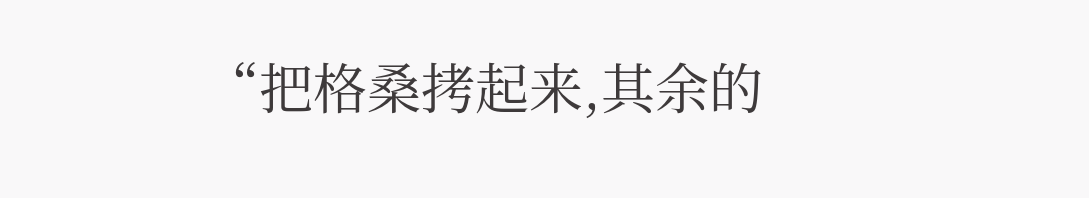“把格桑拷起来,其余的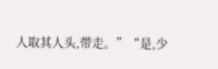人取其人头,带走。”“是,少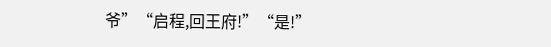爷”“启程,回王府!”“是!”